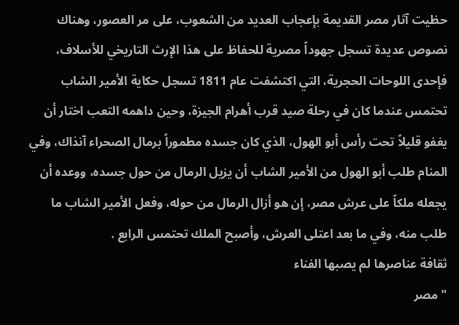حظيت آثار مصر القديمة بإعجاب العديد من الشعوب، على مر العصور، وهناك نصوص عديدة تسجل جهوداً مصرية للحفاظ على هذا الإرث التاريخي للأسلاف، فإحدى اللوحات الحجرية، التي اكتشفت عام 1811 تسجل حكاية الأمير الشاب تحتمس عندما كان في رحلة صيد قرب أهرام الجيزة، وحين داهمه التعب اختار أن يغفو قليلاً تحت رأس أبو الهول، الذي كان جسده مطموراً برمال الصحراء آنذاك، وفي المنام طلب أبو الهول من الأمير الشاب أن يزيل الرمال من حول جسده، ووعده أن يجعله ملكاً على عرش مصر، إن هو أزال الرمال من حوله، وفعل الأمير الشاب ما طلب منه، وفي ما بعد اعتلى العرش، وأصبح الملك تحتمس الرابع .
ثقافة عناصرها لم يصبها الفناء
"مصر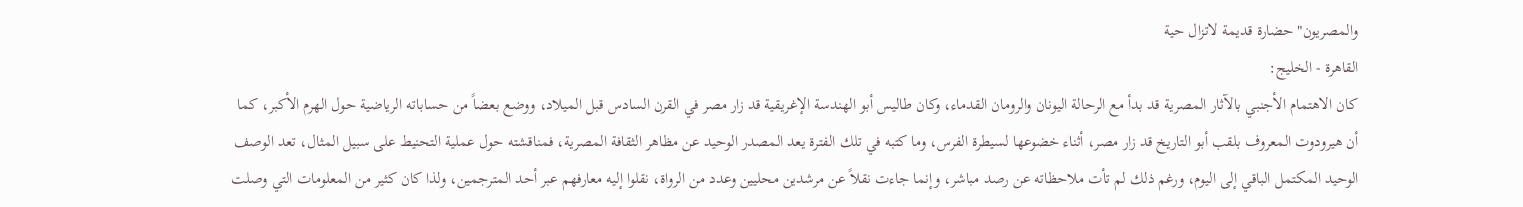والمصريون" حضارة قديمة لاتزال حية
القاهرة - الخليج:
كان الاهتمام الأجنبي بالآثار المصرية قد بدأ مع الرحالة اليونان والرومان القدماء، وكان طاليس أبو الهندسة الإغريقية قد زار مصر في القرن السادس قبل الميلاد، ووضع بعضاً من حساباته الرياضية حول الهرم الأكبر، كما أن هيرودوت المعروف بلقب أبو التاريخ قد زار مصر، أثناء خضوعها لسيطرة الفرس، وما كتبه في تلك الفترة يعد المصدر الوحيد عن مظاهر الثقافة المصرية، فمناقشته حول عملية التحنيط على سبيل المثال، تعد الوصف الوحيد المكتمل الباقي إلى اليوم، ورغم ذلك لم تأت ملاحظاته عن رصد مباشر، وإنما جاءت نقلاً عن مرشدين محليين وعدد من الرواة، نقلوا إليه معارفهم عبر أحد المترجمين، ولذا كان كثير من المعلومات التي وصلت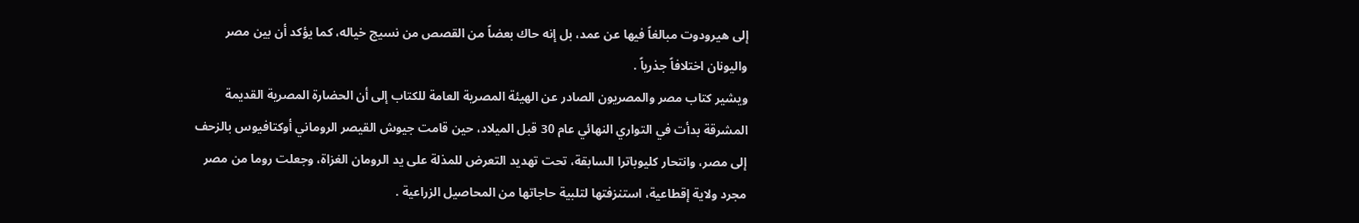إلى هيرودوت مبالغاً فيها عن عمد، بل إنه حاك بعضاً من القصص من نسيج خياله، كما يؤكد أن بين مصر واليونان اختلافاً جذرياً .
ويشير كتاب مصر والمصريون الصادر عن الهيئة المصرية العامة للكتاب إلى أن الحضارة المصرية القديمة المشرقة بدأت في التواري النهائي عام 30 قبل الميلاد، حين قامت جيوش القيصر الروماني أوكتافيوس بالزحف إلى مصر، وانتحار كليوباترا السابقة، تحت تهديد التعرض للمذلة على يد الرومان الغزاة، وجعلت روما من مصر مجرد ولاية إقطاعية، استنزفتها لتلبية حاجاتها من المحاصيل الزراعية .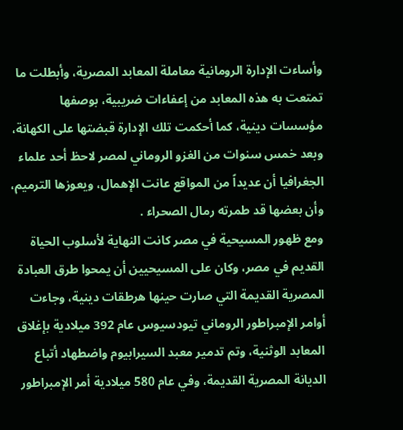وأساءت الإدارة الرومانية معاملة المعابد المصرية، وأبطلت ما تمتعت به هذه المعابد من إعفاءات ضريبية، بوصفها مؤسسات دينية، كما أحكمت تلك الإدارة قبضتها على الكهانة، وبعد خمس سنوات من الغزو الروماني لمصر لاحظ أحد علماء الجغرافيا أن عديداً من المواقع عانت الإهمال، ويعوزها الترميم، وأن بعضها قد طمرته رمال الصحراء .
ومع ظهور المسيحية في مصر كانت النهاية لأسلوب الحياة القديم في مصر، وكان على المسيحيين أن يمحوا طرق العبادة المصرية القديمة التي صارت حينها هرطقات دينية، وجاءت أوامر الإمبراطور الروماني تيودسيوس عام 392 ميلادية بإغلاق المعابد الوثنية، وتم تدمير معبد السيرابيوم واضطهاد أتباع الديانة المصرية القديمة، وفي عام 580 ميلادية أمر الإمبراطور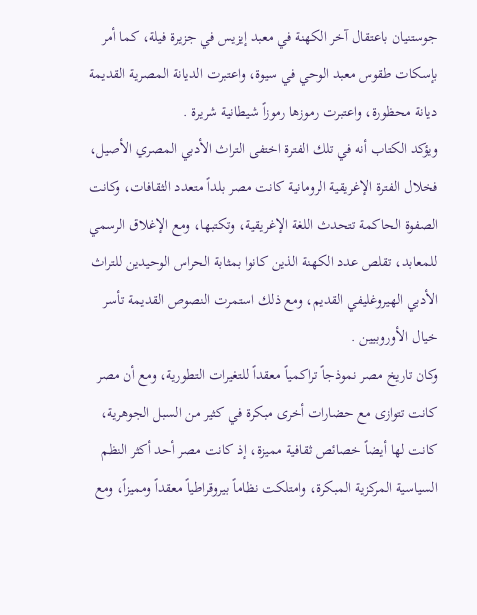جوستنيان باعتقال آخر الكهنة في معبد إيزيس في جزيرة فيلة، كما أمر بإسكات طقوس معبد الوحي في سيوة، واعتبرت الديانة المصرية القديمة ديانة محظورة، واعتبرت رموزها رموزاً شيطانية شريرة .
ويؤكد الكتاب أنه في تلك الفترة اختفى التراث الأدبي المصري الأصيل، فخلال الفترة الإغريقية الرومانية كانت مصر بلداً متعدد الثقافات، وكانت الصفوة الحاكمة تتحدث اللغة الإغريقية، وتكتبها، ومع الإغلاق الرسمي للمعابد، تقلص عدد الكهنة الذين كانوا بمثابة الحراس الوحيدين للتراث الأدبي الهيروغليفي القديم، ومع ذلك استمرت النصوص القديمة تأسر خيال الأوروبيين .
وكان تاريخ مصر نموذجاً تراكمياً معقداً للتغيرات التطورية، ومع أن مصر كانت تتوازى مع حضارات أخرى مبكرة في كثير من السبل الجوهرية، كانت لها أيضاً خصائص ثقافية مميزة، إذ كانت مصر أحد أكثر النظم السياسية المركزية المبكرة، وامتلكت نظاماً بيروقراطياً معقداً ومميزاً، ومع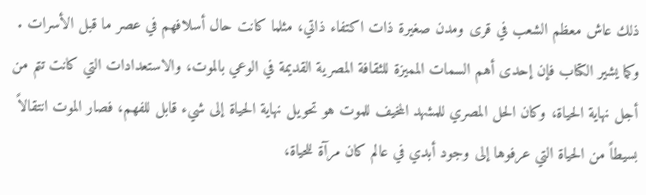ذلك عاش معظم الشعب في قرى ومدن صغيرة ذات اكتفاء ذاتي، مثلما كانت حال أسلافهم في عصر ما قبل الأسرات .
وكما يشير الكتاب فإن إحدى أهم السمات المميزة للثقافة المصرية القديمة في الوعي بالموت، والاستعدادات التي كانت تتم من أجل نهاية الحياة، وكان الحل المصري للمشهد المخيف للموت هو تحويل نهاية الحياة إلى شيء قابل للفهم، فصار الموت انتقالاً بسيطاً من الحياة التي عرفوها إلى وجود أبدي في عالم كان مرآة للحياة،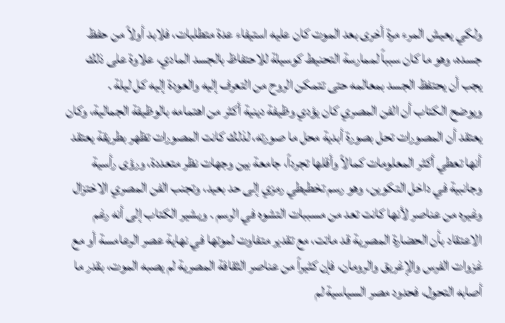ولكي يعيش المرء مرة أخرى بعد الموت كان عليه استيفاء عدة متطلبات، فلابد أولاً من حفظ جسده، وهو ما كان سبباً لممارسة التحنيط كوسيلة للاحتفاظ بالجسد المادي، علاوة على ذلك يجب أن يحتفظ الجسد بمعالمه حتى تتمكن الروح من التعرف إليه والعودة إليه كل ليلة .
ويوضح الكتاب أن الفن المصري كان يؤدي وظيفة دينية أكثر من اهتمامه بالوظيفة الجمالية، وكان يعتقد أن المصورات تحل بصورة أبدية محل ما صورته، لذلك كانت المصورات تظهر بطريقة يعتقد أنها تعطي أكثر المعلومات كمالاً وأقلها تجرداً، جامعة بين وجهات نظر متعددة، ورؤى رأسية وجانبية في داخل التكوين، وهو رسم تخطيطي رمزي إلى حد بعيد، وتجنب الفن المصري الاختزال وغيره من عناصر لأنها كانت تعد من مسببات التشوه في الرسم . ويشير الكتاب إلى أنه رغم الاعتقاد بأن الحضارة المصرية قد ماتت، مع تقدير متفاوت لموتها في نهاية عصر الرعامسة أو مع غزوات الفرس والإغريق والرومان، فإن كثيراً من عناصر الثقافة المصرية لم يصبه الموت، بقدر ما أصابه التحول، فحدود مصر السياسية لم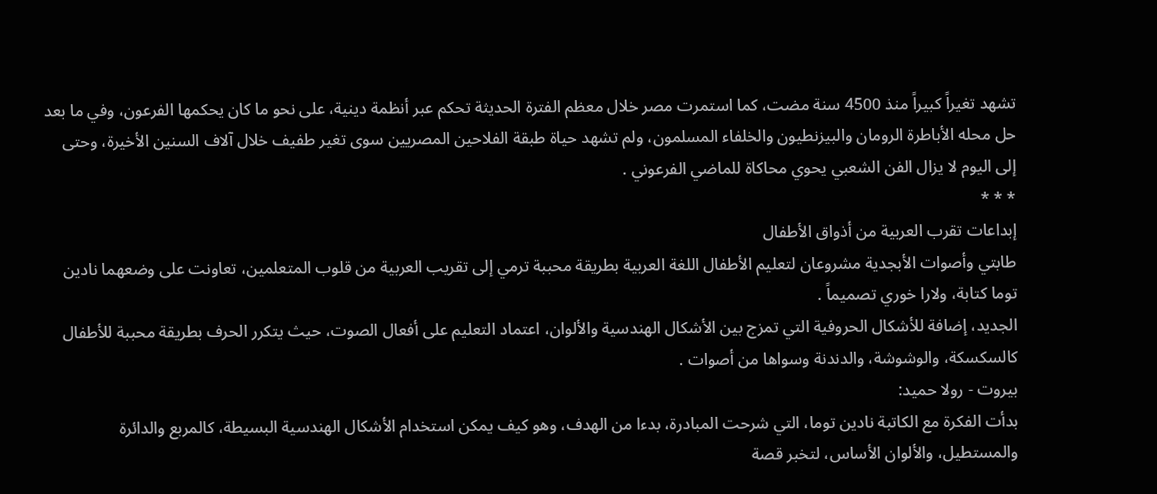تشهد تغيراً كبيراً منذ 4500 سنة مضت، كما استمرت مصر خلال معظم الفترة الحديثة تحكم عبر أنظمة دينية، على نحو ما كان يحكمها الفرعون، وفي ما بعد حل محله الأباطرة الرومان والبيزنطيون والخلفاء المسلمون، ولم تشهد حياة طبقة الفلاحين المصريين سوى تغير طفيف خلال آلاف السنين الأخيرة، وحتى إلى اليوم لا يزال الفن الشعبي يحوي محاكاة للماضي الفرعوني .
* * *
إبداعات تقرب العربية من أذواق الأطفال
طابتي وأصوات الأبجدية مشروعان لتعليم الأطفال اللغة العربية بطريقة محببة ترمي إلى تقريب العربية من قلوب المتعلمين، تعاونت على وضعهما نادين توما كتابة، ولارا خوري تصميماً .
الجديد، إضافة للأشكال الحروفية التي تمزج بين الأشكال الهندسية والألوان، اعتماد التعليم على أفعال الصوت، حيث يتكرر الحرف بطريقة محببة للأطفال كالسكسكة، والوشوشة، والدندنة وسواها من أصوات .
بيروت - رولا حميد:
بدأت الفكرة مع الكاتبة نادين توما، التي شرحت المبادرة، بدءا من الهدف، وهو كيف يمكن استخدام الأشكال الهندسية البسيطة، كالمربع والدائرة والمستطيل، والألوان الأساس، لتخبر قصة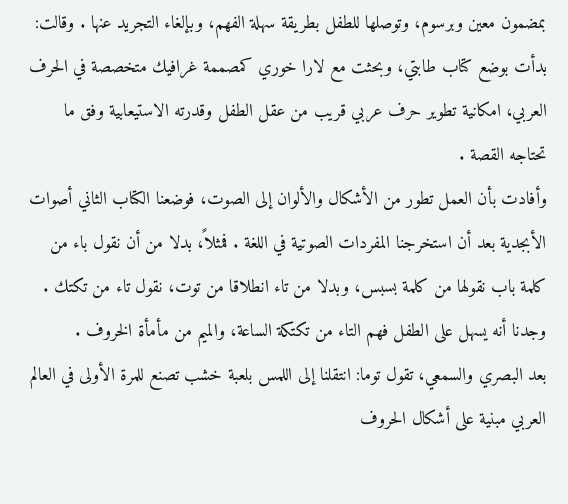بمضمون معين وبرسوم، وتوصلها للطفل بطريقة سهلة الفهم، وبإلغاء التجريد عنها . وقالت: بدأت بوضع كتاب طابتي، وبحثت مع لارا خوري كمصممة غرافيك متخصصة في الحرف العربي، امكانية تطوير حرف عربي قريب من عقل الطفل وقدرته الاستيعابية وفق ما تحتاجه القصة .
وأفادت بأن العمل تطور من الأشكال والألوان إلى الصوت، فوضعنا الكتاب الثاني أصوات الأبجدية بعد أن استخرجنا المفردات الصوتية في اللغة . فمثلاً، بدلا من أن نقول باء من كلمة باب نقولها من كلمة بسبس، وبدلا من تاء انطلاقا من توت، نقول تاء من تكتك . وجدنا أنه يسهل على الطفل فهم التاء من تكتكة الساعة، والميم من مأمأة الخروف .
بعد البصري والسمعي، تقول توما: انتقلنا إلى اللمس بلعبة خشب تصنع للمرة الأولى في العالم العربي مبنية على أشكال الحروف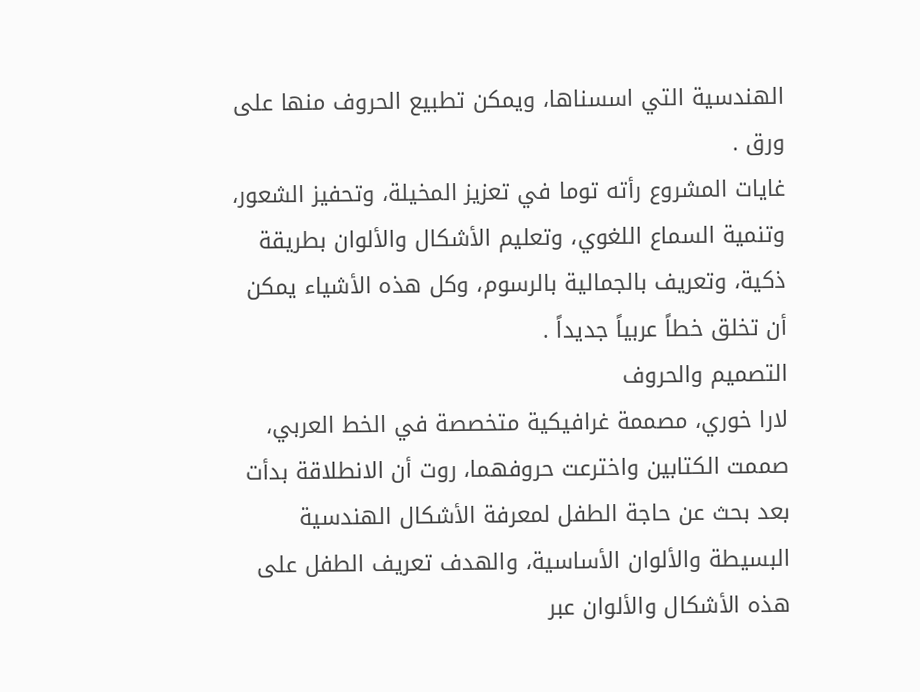الهندسية التي اسسناها، ويمكن تطبيع الحروف منها على ورق .
غايات المشروع رأته توما في تعزيز المخيلة، وتحفيز الشعور، وتنمية السماع اللغوي، وتعليم الأشكال والألوان بطريقة ذكية، وتعريف بالجمالية بالرسوم، وكل هذه الأشياء يمكن أن تخلق خطاً عربياً جديداً .
التصميم والحروف
لارا خوري، مصممة غرافيكية متخصصة في الخط العربي، صممت الكتابين واخترعت حروفهما، روت أن الانطلاقة بدأت بعد بحث عن حاجة الطفل لمعرفة الأشكال الهندسية البسيطة والألوان الأساسية، والهدف تعريف الطفل على هذه الأشكال والألوان عبر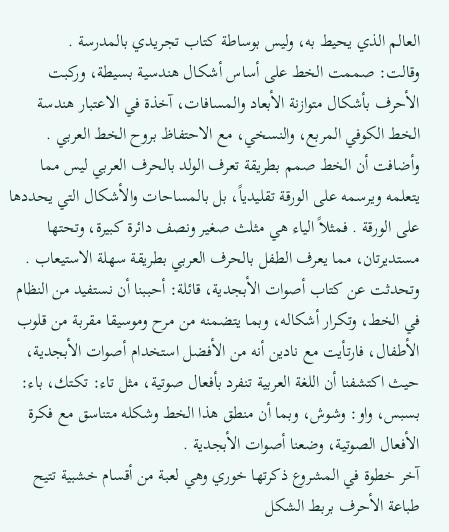العالم الذي يحيط به، وليس بوساطة كتاب تجريدي بالمدرسة .
وقالت: صممت الخط على أساس أشكال هندسية بسيطة، وركبت الأحرف بأشكال متوازنة الأبعاد والمسافات، آخذة في الاعتبار هندسة الخط الكوفي المربع، والنسخي، مع الاحتفاظ بروح الخط العربي .
وأضافت أن الخط صمم بطريقة تعرف الولد بالحرف العربي ليس مما يتعلمه ويرسمه على الورقة تقليدياً، بل بالمساحات والأشكال التي يحددها على الورقة . فمثلاً الياء هي مثلث صغير ونصف دائرة كبيرة، وتحتها مستديرتان، مما يعرف الطفل بالحرف العربي بطريقة سهلة الاستيعاب .
وتحدثت عن كتاب أصوات الأبجدية، قائلة: أحببنا أن نستفيد من النظام في الخط، وتكرار أشكاله، وبما يتضمنه من مرح وموسيقا مقربة من قلوب الأطفال، فارتأيت مع نادين أنه من الأفضل استخدام أصوات الأبجدية، حيث اكتشفنا أن اللغة العربية تنفرد بأفعال صوتية، مثل تاء: تكتك، باء: بسبس، واو: وشوش، وبما أن منطق هذا الخط وشكله متناسق مع فكرة الأفعال الصوتية، وضعنا أصوات الأبجدية .
آخر خطوة في المشروع ذكرتها خوري وهي لعبة من أقسام خشبية تتيح طباعة الأحرف بربط الشكل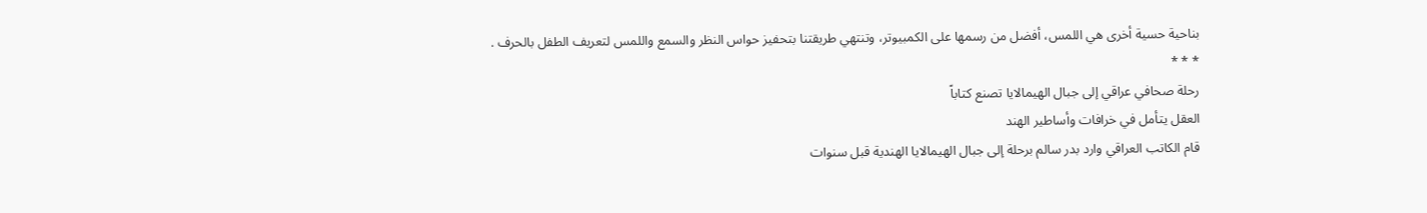بناحية حسية أخرى هي اللمس، أفضل من رسمها على الكمبيوتر، وتنتهي طريقتنا بتحفيز حواس النظر والسمع واللمس لتعريف الطفل بالحرف .
* * *
رحلة صحافي عراقي إلى جبال الهيمالايا تصنع كتاباً
العقل يتأمل في خرافات وأساطير الهند
قام الكاتب العراقي وارد بدر سالم برحلة إلى جبال الهيمالايا الهندية قبل سنوات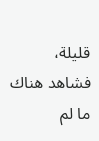قليلة، فشاهد هناك ما لم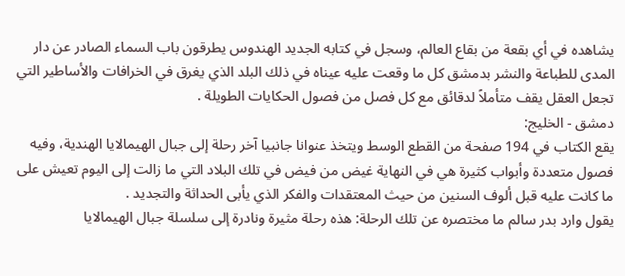يشاهده في أي بقعة من بقاع العالم، وسجل في كتابه الجديد الهندوس يطرقون باب السماء الصادر عن دار المدى للطباعة والنشر بدمشق كل ما وقعت عليه عيناه في ذلك البلد الذي يغرق في الخرافات والأساطير التي تجعل العقل يقف متأملاً لدقائق مع كل فصل من فصول الحكايات الطويلة .
دمشق - الخليج:
يقع الكتاب في 194 صفحة من القطع الوسط ويتخذ عنوانا جانبيا آخر رحلة إلى جبال الهيمالايا الهندية، وفيه فصول متعددة وأبواب كثيرة هي في النهاية غيض من فيض في تلك البلاد التي ما زالت إلى اليوم تعيش على ما كانت عليه قبل ألوف السنين من حيث المعتقدات والفكر الذي يأبى الحداثة والتجديد .
يقول وارد بدر سالم ما مختصره عن تلك الرحلة: هذه رحلة مثيرة ونادرة إلى سلسلة جبال الهيمالايا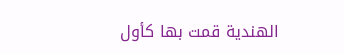الهندية قمت بها كأول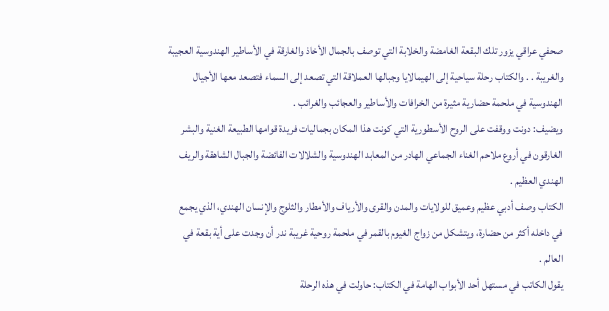صحفي عراقي يزور تلك البقعة الغامضة والخلابة التي توصف بالجمال الأخاذ والغارقة في الأساطير الهندوسية العجيبة والغريبة . . والكتاب رحلة سياحية إلى الهيمالايا وجبالها العملاقة التي تصعد إلى السماء فتصعد معها الأجيال الهندوسية في ملحمة حضارية مثيرة من الخرافات والأساطير والعجائب والغرائب .
ويضيف: دونت ووقفت على الروح الأسطورية التي كونت هذا المكان بجماليات فريدة قوامها الطبيعة الغنية والبشر الغارقون في أروع ملاحم الغناء الجماعي الهادر من المعابد الهندوسية والشلالات الفائضة والجبال الشاهقة والريف الهندي العظيم .
الكتاب وصف أدبي عظيم وعميق للولايات والمدن والقرى والأرياف والأمطار والثلوج والإنسان الهندي، الذي يجمع في داخله أكثر من حضارة، ويتشكل من زواج الغيوم بالقمر في ملحمة روحية غريبة ندر أن وجدت على أية بقعة في العالم .
يقول الكاتب في مستهل أحد الأبواب الهامة في الكتاب: حاولت في هذه الرحلة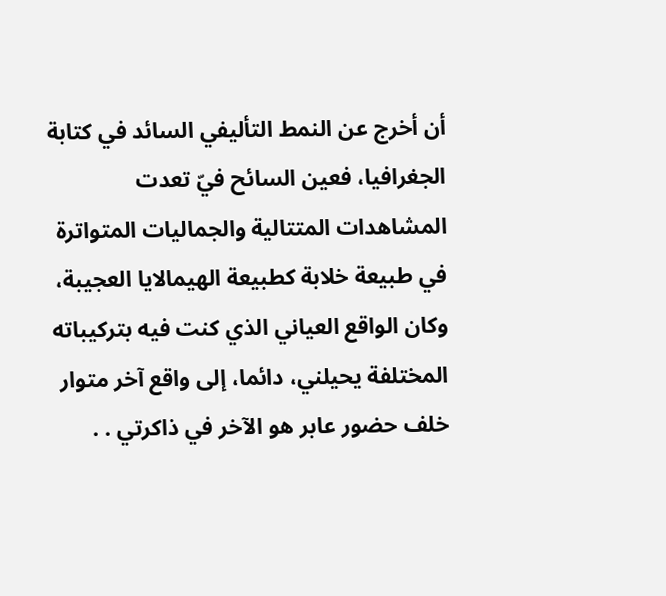أن أخرج عن النمط التأليفي السائد في كتابة الجغرافيا، فعين السائح فيّ تعدت المشاهدات المتتالية والجماليات المتواترة في طبيعة خلابة كطبيعة الهيمالايا العجيبة، وكان الواقع العياني الذي كنت فيه بتركيباته المختلفة يحيلني، دائما، إلى واقع آخر متوار خلف حضور عابر هو الآخر في ذاكرتي . .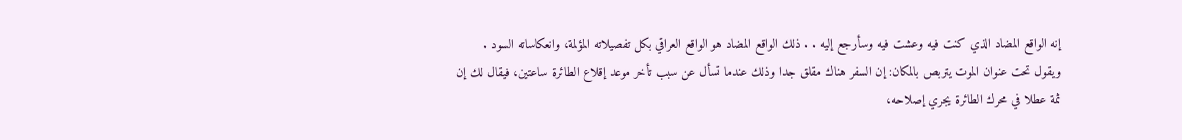إنه الواقع المضاد الذي كنت فيه وعشت فيه وسأرجع إليه . . ذلك الواقع المضاد هو الواقع العراقي بكل تفصيلاته المؤلمة، وانعكاساته السود .
ويقول تحت عنوان الموت يتربص بالمكان: إن السفر هناك مقلق جدا وذلك عندما تسأل عن سبب تأخر موعد إقلاع الطائرة ساعتين، فيقال لك إن ثمة عطلا في محرك الطائرة يجري إصلاحه،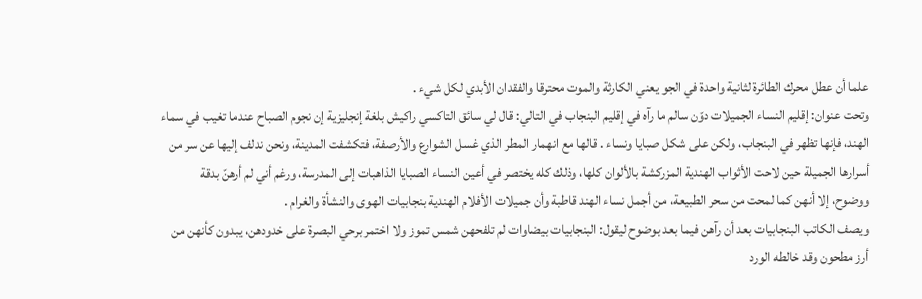علما أن عطل محرك الطائرة لثانية واحدة في الجو يعني الكارثة والموت محترقا والفقدان الأبدي لكل شيء .
وتحت عنوان: إقليم النساء الجميلات دوّن سالم ما رآه في إقليم البنجاب في التالي: قال لي سائق التاكسي راكيش بلغة إنجليزية إن نجوم الصباح عندما تغيب في سماء الهند، فإنها تظهر في البنجاب، ولكن على شكل صبايا ونساء . قالها مع انهمار المطر الذي غسل الشوارع والأرصفة، فتكشفت المدينة، ونحن ندلف إليها عن سر من أسرارها الجميلة حين لاحت الأثواب الهندية المزركشة بالألوان كلها، وذلك كله يختصر في أعين النساء الصبايا الذاهبات إلى المدرسة، ورغم أني لم أرهنّ بدقة ووضوح، إلا أنهن كما لمحت من سحر الطبيعة، من أجمل نساء الهند قاطبة وأن جميلات الأفلام الهندية بنجابيات الهوى والنشأة والغرام .
ويصف الكاتب البنجابيات بعد أن رآهن فيما بعد بوضوح ليقول: البنجابيات بيضاوات لم تلفحهن شمس تموز ولا اختمر برحي البصرة على خدودهن، يبدون كأنهن من أرز مطحون وقد خالطه الورد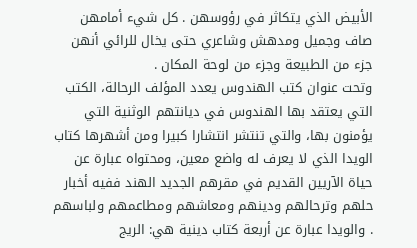الأبيض الذي يتكاثر في رؤوسهن . كل شيء أمامهن صاف وجميل ومدهش وشاعري حتى يخال للرائي أنهن جزء من الطبيعة وجزء من لوحة المكان .
وتحت عنوان كتب الهندوس يعدد المؤلف الرحالة، الكتب التي يعتقد بها الهندوس في ديانتهم الوثنية التي يؤمنون بها، والتي تنتشر انتشارا كبيرا ومن أشهرها كتاب الويدا الذي لا يعرف له واضع معين، ومحتواه عبارة عن حياة الآريين القديم في مقرهم الجديد الهند ففيه أخبار حلهم وترحالهم ودينهم ومعاشهم ومطاعمهم ولباسهم . والويدا عبارة عن أربعة كتاب دينية هي: الريج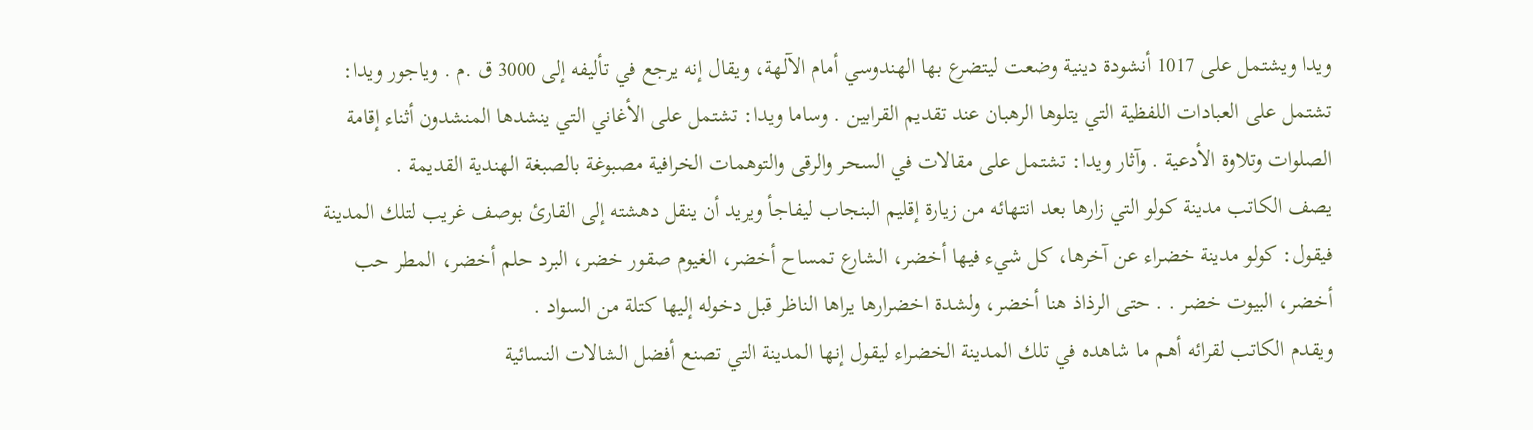ويدا ويشتمل على 1017 أنشودة دينية وضعت ليتضرع بها الهندوسي أمام الآلهة، ويقال إنه يرجع في تأليفه إلى 3000 ق .م . وياجور ويدا: تشتمل على العبادات اللفظية التي يتلوها الرهبان عند تقديم القرابين . وساما ويدا: تشتمل على الأغاني التي ينشدها المنشدون أثناء إقامة الصلوات وتلاوة الأدعية . وآثار ويدا: تشتمل على مقالات في السحر والرقى والتوهمات الخرافية مصبوغة بالصبغة الهندية القديمة .
يصف الكاتب مدينة كولو التي زارها بعد انتهائه من زيارة إقليم البنجاب ليفاجأ ويريد أن ينقل دهشته إلى القارئ بوصف غريب لتلك المدينة فيقول: كولو مدينة خضراء عن آخرها، كل شيء فيها أخضر، الشارع تمساح أخضر، الغيوم صقور خضر، البرد حلم أخضر، المطر حب أخضر، البيوت خضر . . حتى الرذاذ هنا أخضر، ولشدة اخضرارها يراها الناظر قبل دخوله إليها كتلة من السواد .
ويقدم الكاتب لقرائه أهم ما شاهده في تلك المدينة الخضراء ليقول إنها المدينة التي تصنع أفضل الشالات النسائية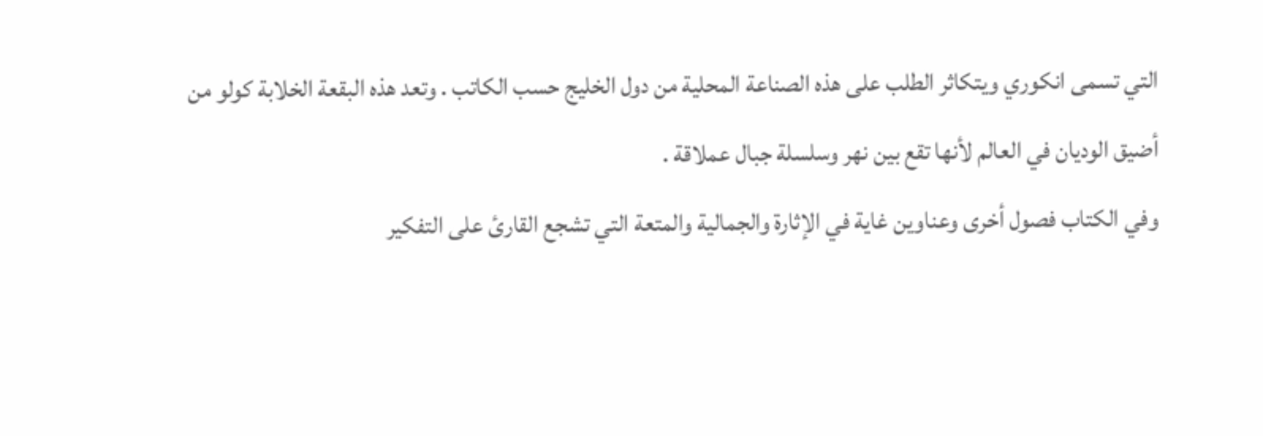التي تسمى انكوري ويتكاثر الطلب على هذه الصناعة المحلية من دول الخليج حسب الكاتب . وتعد هذه البقعة الخلابة كولو من أضيق الوديان في العالم لأنها تقع بين نهر وسلسلة جبال عملاقة .
وفي الكتاب فصول أخرى وعناوين غاية في الإثارة والجمالية والمتعة التي تشجع القارئ على التفكير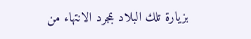بزيارة تلك البلاد بمجرد الانتهاء من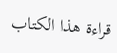قراءة هذا الكتاب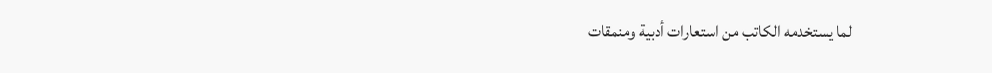لما يستخدمه الكاتب من استعارات أدبية ومنمقات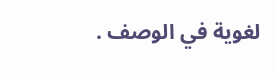لغوية في الوصف .